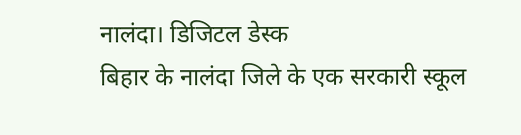नालंदा। डिजिटल डेस्क
बिहार के नालंदा जिले के एक सरकारी स्कूल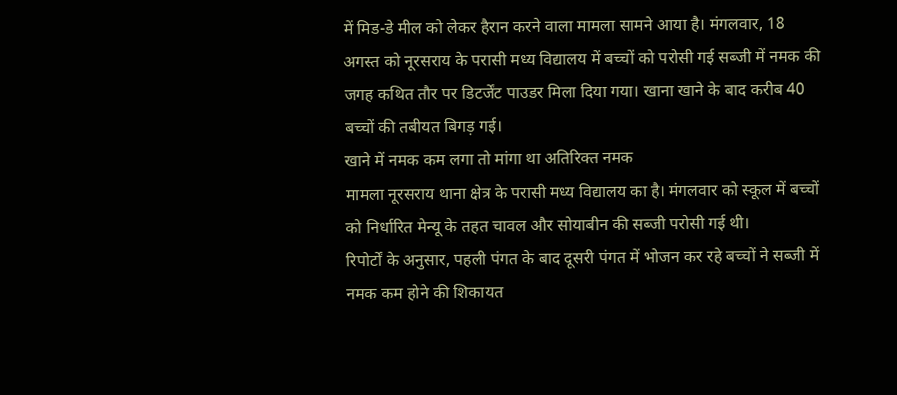में मिड-डे मील को लेकर हैरान करने वाला मामला सामने आया है। मंगलवार, 18 अगस्त को नूरसराय के परासी मध्य विद्यालय में बच्चों को परोसी गई सब्जी में नमक की जगह कथित तौर पर डिटर्जेंट पाउडर मिला दिया गया। खाना खाने के बाद करीब 40 बच्चों की तबीयत बिगड़ गई।
खाने में नमक कम लगा तो मांगा था अतिरिक्त नमक
मामला नूरसराय थाना क्षेत्र के परासी मध्य विद्यालय का है। मंगलवार को स्कूल में बच्चों को निर्धारित मेन्यू के तहत चावल और सोयाबीन की सब्जी परोसी गई थी।
रिपोर्टों के अनुसार, पहली पंगत के बाद दूसरी पंगत में भोजन कर रहे बच्चों ने सब्जी में नमक कम होने की शिकायत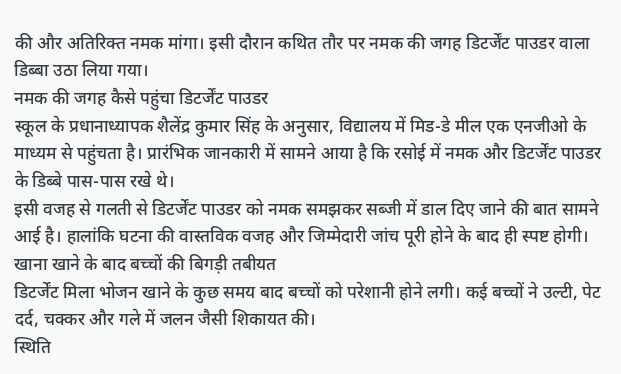की और अतिरिक्त नमक मांगा। इसी दौरान कथित तौर पर नमक की जगह डिटर्जेंट पाउडर वाला डिब्बा उठा लिया गया।
नमक की जगह कैसे पहुंचा डिटर्जेंट पाउडर
स्कूल के प्रधानाध्यापक शैलेंद्र कुमार सिंह के अनुसार, विद्यालय में मिड-डे मील एक एनजीओ के माध्यम से पहुंचता है। प्रारंभिक जानकारी में सामने आया है कि रसोई में नमक और डिटर्जेंट पाउडर के डिब्बे पास-पास रखे थे।
इसी वजह से गलती से डिटर्जेंट पाउडर को नमक समझकर सब्जी में डाल दिए जाने की बात सामने आई है। हालांकि घटना की वास्तविक वजह और जिम्मेदारी जांच पूरी होने के बाद ही स्पष्ट होगी।
खाना खाने के बाद बच्चों की बिगड़ी तबीयत
डिटर्जेंट मिला भोजन खाने के कुछ समय बाद बच्चों को परेशानी होने लगी। कई बच्चों ने उल्टी, पेट दर्द, चक्कर और गले में जलन जैसी शिकायत की।
स्थिति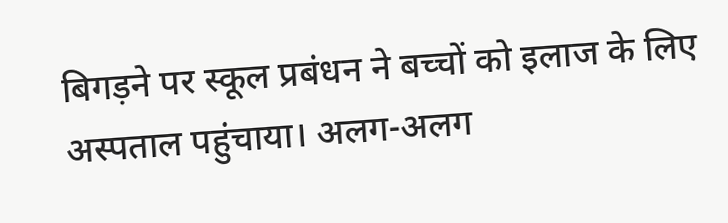बिगड़ने पर स्कूल प्रबंधन ने बच्चों को इलाज के लिए अस्पताल पहुंचाया। अलग-अलग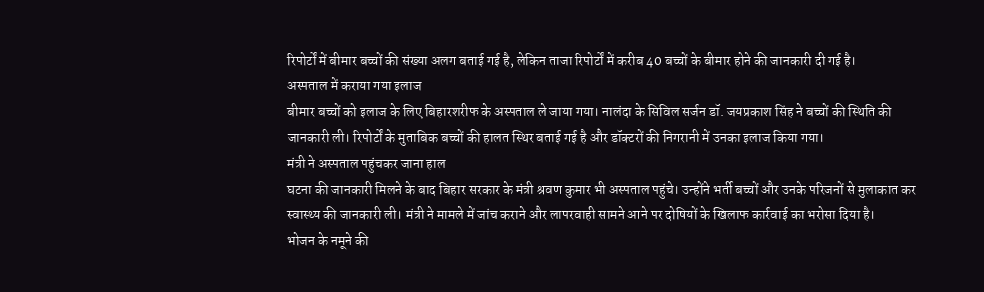रिपोर्टों में बीमार बच्चों की संख्या अलग बताई गई है, लेकिन ताजा रिपोर्टों में करीब 40 बच्चों के बीमार होने की जानकारी दी गई है।
अस्पताल में कराया गया इलाज
बीमार बच्चों को इलाज के लिए बिहारशरीफ के अस्पताल ले जाया गया। नालंदा के सिविल सर्जन डॉ. जयप्रकाश सिंह ने बच्चों की स्थिति की जानकारी ली। रिपोर्टों के मुताबिक बच्चों की हालत स्थिर बताई गई है और डॉक्टरों की निगरानी में उनका इलाज किया गया।
मंत्री ने अस्पताल पहुंचकर जाना हाल
घटना की जानकारी मिलने के बाद बिहार सरकार के मंत्री श्रवण कुमार भी अस्पताल पहुंचे। उन्होंने भर्ती बच्चों और उनके परिजनों से मुलाकात कर स्वास्थ्य की जानकारी ली। मंत्री ने मामले में जांच कराने और लापरवाही सामने आने पर दोषियों के खिलाफ कार्रवाई का भरोसा दिया है।
भोजन के नमूने की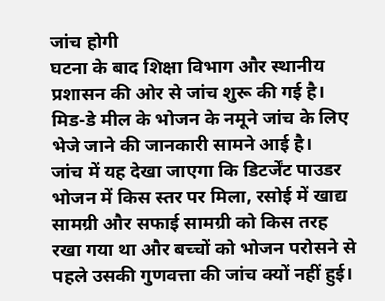जांच होगी
घटना के बाद शिक्षा विभाग और स्थानीय प्रशासन की ओर से जांच शुरू की गई है। मिड-डे मील के भोजन के नमूने जांच के लिए भेजे जाने की जानकारी सामने आई है।
जांच में यह देखा जाएगा कि डिटर्जेंट पाउडर भोजन में किस स्तर पर मिला, रसोई में खाद्य सामग्री और सफाई सामग्री को किस तरह रखा गया था और बच्चों को भोजन परोसने से पहले उसकी गुणवत्ता की जांच क्यों नहीं हुई।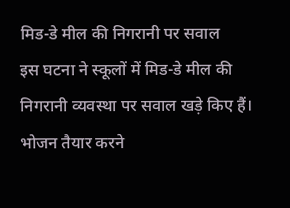मिड-डे मील की निगरानी पर सवाल
इस घटना ने स्कूलों में मिड-डे मील की निगरानी व्यवस्था पर सवाल खड़े किए हैं। भोजन तैयार करने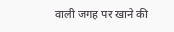वाली जगह पर खाने की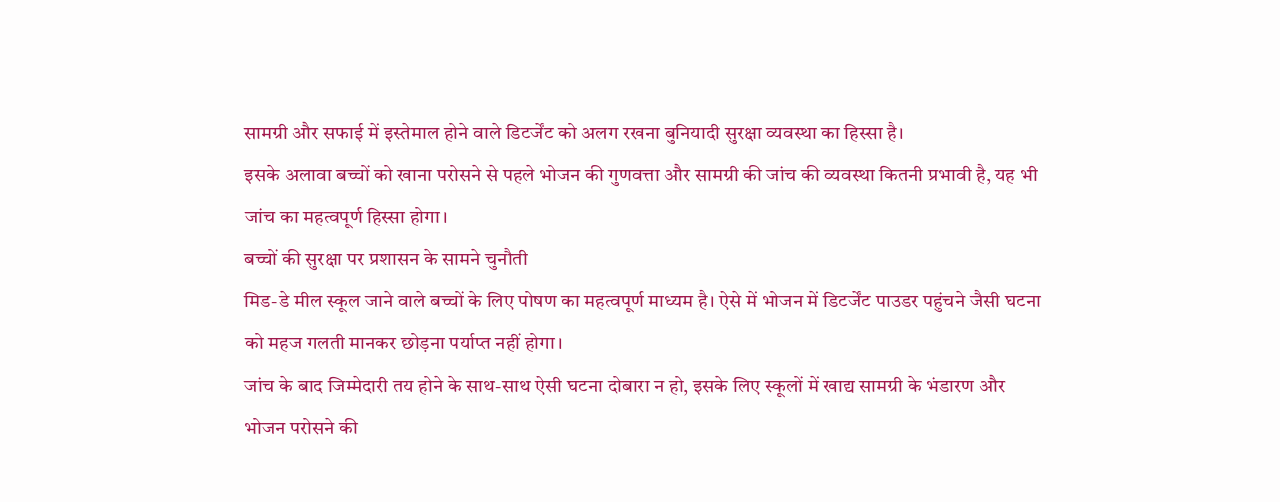सामग्री और सफाई में इस्तेमाल होने वाले डिटर्जेंट को अलग रखना बुनियादी सुरक्षा व्यवस्था का हिस्सा है।
इसके अलावा बच्चों को खाना परोसने से पहले भोजन की गुणवत्ता और सामग्री की जांच की व्यवस्था कितनी प्रभावी है, यह भी जांच का महत्वपूर्ण हिस्सा होगा।
बच्चों की सुरक्षा पर प्रशासन के सामने चुनौती
मिड-डे मील स्कूल जाने वाले बच्चों के लिए पोषण का महत्वपूर्ण माध्यम है। ऐसे में भोजन में डिटर्जेंट पाउडर पहुंचने जैसी घटना को महज गलती मानकर छोड़ना पर्याप्त नहीं होगा।
जांच के बाद जिम्मेदारी तय होने के साथ-साथ ऐसी घटना दोबारा न हो, इसके लिए स्कूलों में खाद्य सामग्री के भंडारण और भोजन परोसने की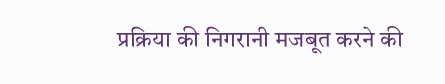प्रक्रिया की निगरानी मजबूत करने की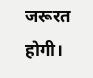जरूरत होगी।